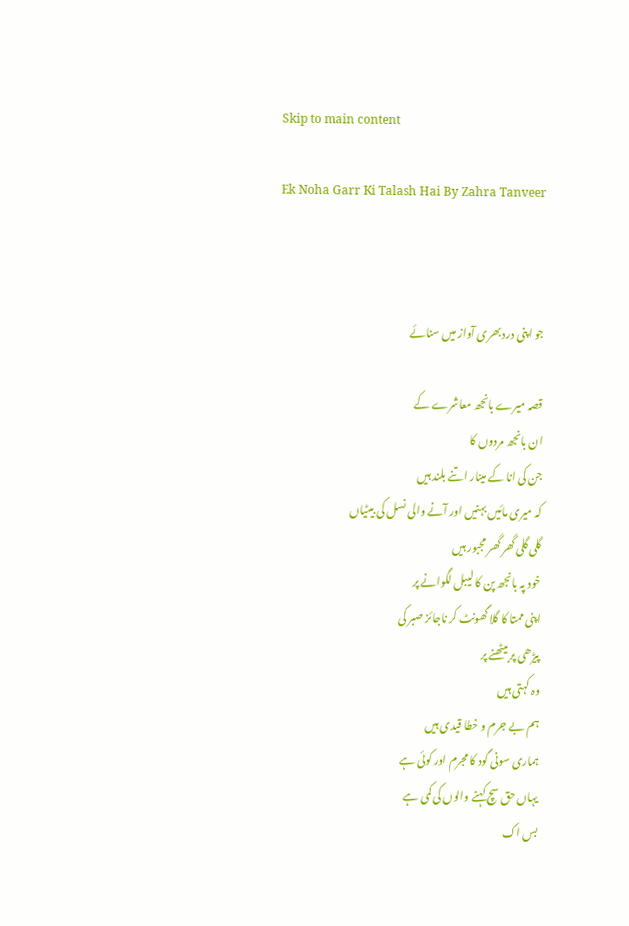Skip to main content

Ek Noha Garr Ki Talash Hai By Zahra Tanveer



جو اپنی درد بھری آواز میں سنائے

قصہ میرے بانجھ معاشرے کے
ان بانجھ مردوں کا
جن کی انا کے مینار اتنے بلند ہیں
کہ میری مائیں بہنیں اور آنے والی نسل کی بیٹیاں
گلی گلی گھر گھر مجبور ہیں
خود پہ بانجھ پن کا لیبل لگوانے پر
اپنی ممتا کا گلا گھونٹ کر ناجائز صبر کی
پیڑھی پر بیٹھنے پر
وہ کہتی ہیں
ہم بے جرم و خطا قیدی ہیں
ہماری سونی گود کا مجرم اور کوئی ہے
یہاں حق سچ کہنے والوں کی کمی ہے
بس اک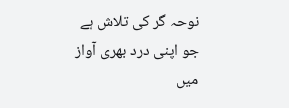نوحہ گر کی تلاش ہے
جو اپنی درد بھری آواز میں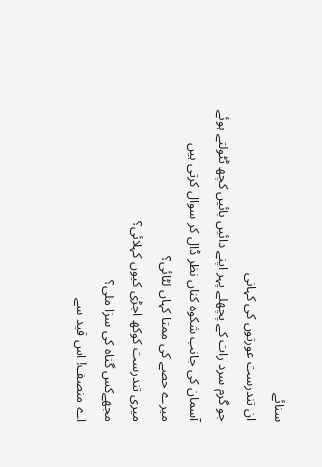سنائے
ان تندرست عورتوں کی کہانی
جو گرم سرد رات کے پچھلے پہر اپنے دائیں بائیں کچھ ٹٹولتے ہوئے
آسمان کی جانب شکوہ کناں نظر ڈال کر سوال کرتی ہیں
میرے حصے کی ممتا کہاں لٹائی؟
میری تندرست کوکھ اجڑی کیوں کہلائی؟
مجھےکس گناہ کی سزا ملی؟
اے منصف! اس قید سے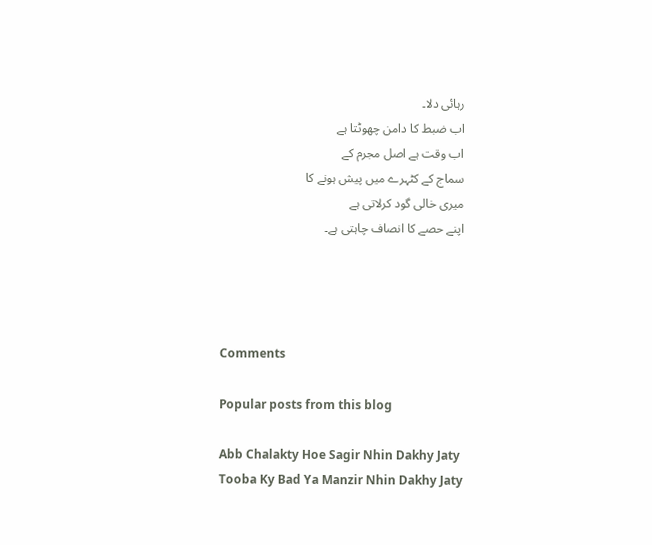رہائی دلا۔
اب ضبط کا دامن چھوٹتا ہے
اب وقت ہے اصل مجرم کے
سماج کے کٹہرے میں پیش ہونے کا
میری خالی گود کرلاتی ہے
اپنے حصے کا انصاف چاہتی ہے۔




Comments

Popular posts from this blog

Abb Chalakty Hoe Sagir Nhin Dakhy Jaty Tooba Ky Bad Ya Manzir Nhin Dakhy Jaty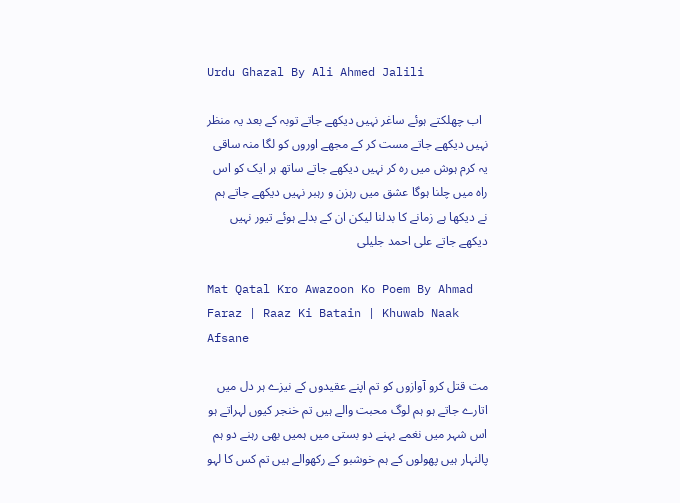Urdu Ghazal By Ali Ahmed Jalili

  اب چھلکتے ہوئے ساغر نہیں دیکھے جاتے توبہ کے بعد یہ منظر نہیں دیکھے جاتے مست کر کے مجھے اوروں کو لگا منہ ساقی یہ کرم ہوش میں رہ کر نہیں دیکھے جاتے ساتھ ہر ایک کو اس راہ میں چلنا ہوگا عشق میں رہزن و رہبر نہیں دیکھے جاتے ہم نے دیکھا ہے زمانے کا بدلنا لیکن ان کے بدلے ہوئے تیور نہیں دیکھے جاتے علی احمد جلیلی

Mat Qatal Kro Awazoon Ko Poem By Ahmad Faraz | Raaz Ki Batain | Khuwab Naak Afsane

مت قتل کرو آوازوں کو تم اپنے عقیدوں کے نیزے ہر دل میں اتارے جاتے ہو ہم لوگ محبت والے ہیں تم خنجر کیوں لہراتے ہو اس شہر میں نغمے بہنے دو بستی میں ہمیں بھی رہنے دو ہم پالنہار ہیں پھولوں کے ہم خوشبو کے رکھوالے ہیں تم کس کا لہو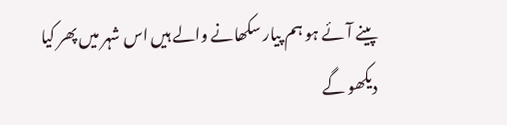پینے آئے ہو ہم پیار سکھانے والے ہیں اس شہر میں پھر کیا دیکھو گے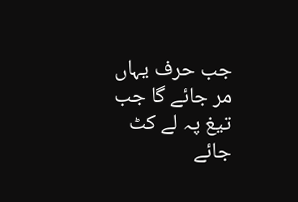جب حرف یہاں مر جائے گا جب تیغ پہ لے کٹ جائے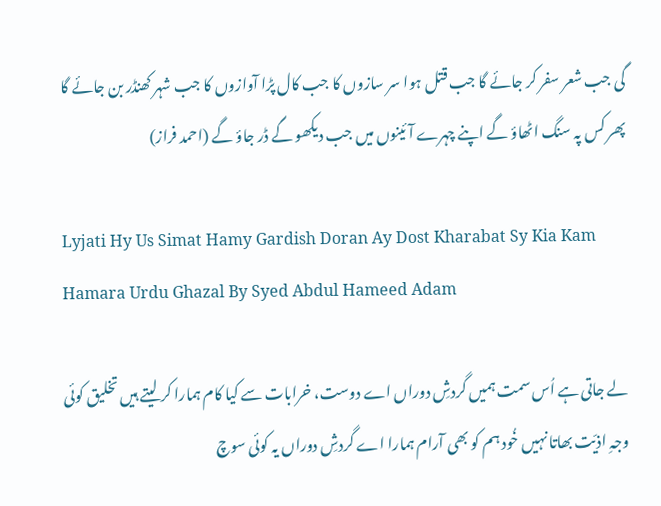گی جب شعر سفر کر جائے گا جب قتل ہوا سر سازوں کا جب کال پڑا آوازوں کا جب شہر کھنڈر بن جائے گا پھر کس پہ سنگ اٹھاؤ گے اپنے چہرے آئینوں میں جب دیکھو گے ڈر جاؤ گے (احمد فراز)

Lyjati Hy Us Simat Hamy Gardish Doran Ay Dost Kharabat Sy Kia Kam Hamara Urdu Ghazal By Syed Abdul Hameed Adam

لے جاتی ہے اُس سمت ہمیں گردشِ دوراں اے دوست، خرابات سے کیا کام ہمارا کر لیتے ہیں تخلیق کوئی وجہِ اذیّت بھاتا نہیں خُود ہم کو بھی آرام ہمارا اے گردشِ دوراں یہ کوئی سوچ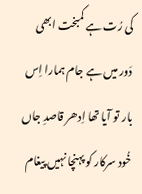کی رُت ہے کمبخت ابھی دَور میں ہے جام ہمارا اِس بار تو آیا تھا اِدھر قاصدِ جاں خُود سرکار کو پہنچا نہیں پیغام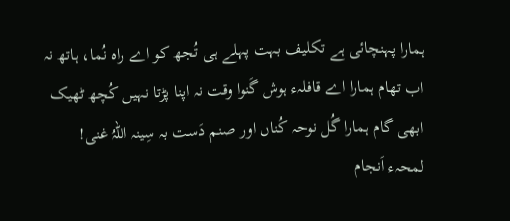ہمارا پہنچائی ہے تکلیف بہت پہلے ہی تُجھ کو اے راہ نُما، ہاتھ نہ اب تھام ہمارا اے قافلہء ہوش گَنوا وقت نہ اپنا پڑتا نہیں کُچھ ٹھیک ابھی گام ہمارا گُل نوحہ کُناں اور صنم دَست بہ سِینہ اللہُ غنی! لمحہء اَنجام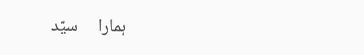ہمارا     سیّد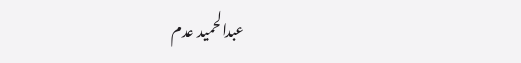عبدالحمید عدم